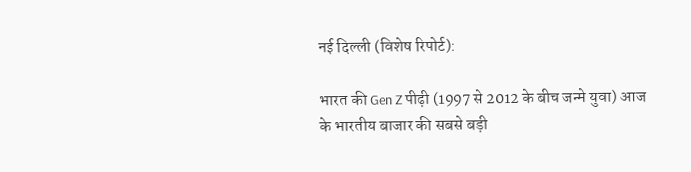नई दिल्ली (विशेष रिपोर्ट):

भारत की Gen Z पीढ़ी (1997 से 2012 के बीच जन्मे युवा) आज के भारतीय बाजार की सबसे बड़ी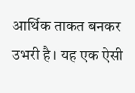आर्थिक ताकत बनकर उभरी है। यह एक ऐसी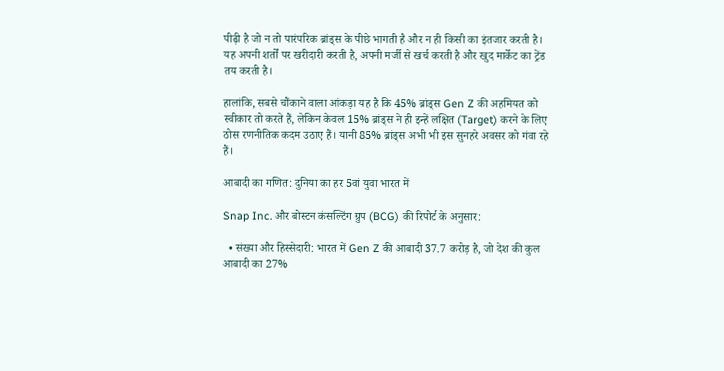पीढ़ी है जो न तो पारंपरिक ब्रांड्स के पीछे भागती है और न ही किसी का इंतजार करती है। यह अपनी शर्तों पर खरीदारी करती है, अपनी मर्जी से खर्च करती है और खुद मार्केट का ट्रेंड तय करती है।

हालांकि, सबसे चौंकाने वाला आंकड़ा यह है कि 45% ब्रांड्स Gen Z की अहमियत को स्वीकार तो करते हैं, लेकिन केवल 15% ब्रांड्स ने ही इन्हें लक्षित (Target) करने के लिए ठोस रणनीतिक कदम उठाए हैं। यानी 85% ब्रांड्स अभी भी इस सुनहरे अवसर को गंवा रहे हैं।

आबादी का गणित: दुनिया का हर 5वां युवा भारत में

Snap Inc. और बोस्टन कंसल्टिंग ग्रुप (BCG) की रिपोर्ट के अनुसार:

  • संख्या और हिस्सेदारी: भारत में Gen Z की आबादी 37.7 करोड़ है, जो देश की कुल आबादी का 27%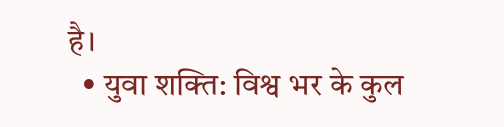है।
  • युवा शक्ति: विश्व भर के कुल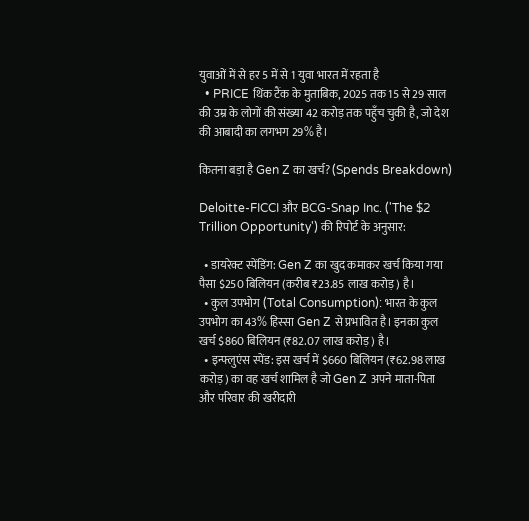युवाओं में से हर 5 में से 1 युवा भारत में रहता है
  • PRICE थिंक टैंक के मुताबिक, 2025 तक 15 से 29 साल की उम्र के लोगों की संख्या 42 करोड़ तक पहुँच चुकी है, जो देश की आबादी का लगभग 29% है।

कितना बड़ा है Gen Z का खर्च? (Spends Breakdown)

Deloitte-FICCI और BCG-Snap Inc. ('The $2 Trillion Opportunity') की रिपोर्ट के अनुसार:

  • डायरेक्ट स्पेंडिंग: Gen Z का खुद कमाकर खर्च किया गया पैसा $250 बिलियन (करीब ₹23.85 लाख करोड़) है।
  • कुल उपभोग (Total Consumption): भारत के कुल उपभोग का 43% हिस्सा Gen Z से प्रभावित है। इनका कुल खर्च $860 बिलियन (₹82.07 लाख करोड़) है।
  • इन्फ्लुएंस स्पेंड: इस खर्च में $660 बिलियन (₹62.98 लाख करोड़) का वह खर्च शामिल है जो Gen Z अपने माता-पिता और परिवार की खरीदारी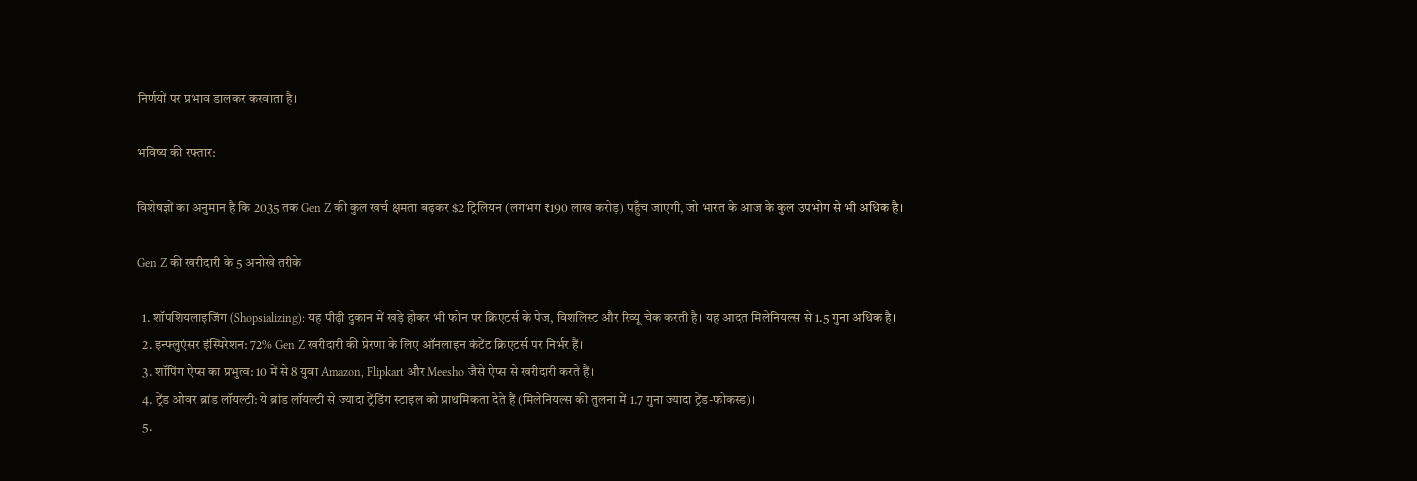निर्णयों पर प्रभाव डालकर करवाता है।

भविष्य की रफ्तार:

विशेषज्ञों का अनुमान है कि 2035 तक Gen Z की कुल खर्च क्षमता बढ़कर $2 ट्रिलियन (लगभग ₹190 लाख करोड़) पहुँच जाएगी, जो भारत के आज के कुल उपभोग से भी अधिक है।

Gen Z की खरीदारी के 5 अनोखे तरीके

  1. शॉपशियलाइजिंग (Shopsializing): यह पीढ़ी दुकान में खड़े होकर भी फोन पर क्रिएटर्स के पेज, विशलिस्ट और रिव्यू चेक करती है। यह आदत मिलेनियल्स से 1.5 गुना अधिक है।
  2. इन्फ्लुएंसर इंस्पिरेशन: 72% Gen Z खरीदारी की प्रेरणा के लिए ऑनलाइन कंटेंट क्रिएटर्स पर निर्भर हैं।
  3. शॉपिंग ऐप्स का प्रभुत्व: 10 में से 8 युवा Amazon, Flipkart और Meesho जैसे ऐप्स से खरीदारी करते हैं।
  4. ट्रेंड ओवर ब्रांड लॉयल्टी: ये ब्रांड लॉयल्टी से ज्यादा ट्रेंडिंग स्टाइल को प्राथमिकता देते हैं (मिलेनियल्स की तुलना में 1.7 गुना ज्यादा ट्रेंड-फोकस्ड)।
  5.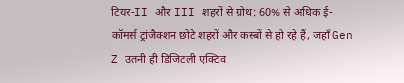टियर-II और III शहरों से ग्रोथ: 60% से अधिक ई-कॉमर्स ट्रांजैक्शन छोटे शहरों और कस्बों से हो रहे हैं, जहाँ Gen Z उतनी ही डिजिटली एक्टिव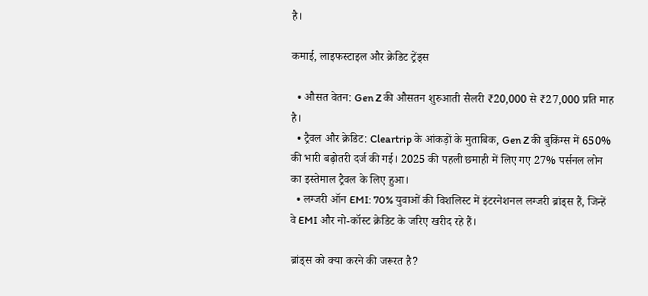है।

कमाई, लाइफस्टाइल और क्रेडिट ट्रेंड्स

  • औसत वेतन: Gen Z की औसतन शुरुआती सैलरी ₹20,000 से ₹27,000 प्रति माह है।
  • ट्रैवल और क्रेडिट: Cleartrip के आंकड़ों के मुताबिक, Gen Z की बुकिंग्स में 650% की भारी बढ़ोतरी दर्ज की गई। 2025 की पहली छमाही में लिए गए 27% पर्सनल लोन का इस्तेमाल ट्रैवल के लिए हुआ।
  • लग्जरी ऑन EMI: 70% युवाओं की विशलिस्ट में इंटरनेशनल लग्जरी ब्रांड्स हैं, जिन्हें वे EMI और नो-कॉस्ट क्रेडिट के जरिए खरीद रहे हैं।

ब्रांड्स को क्या करने की जरूरत है?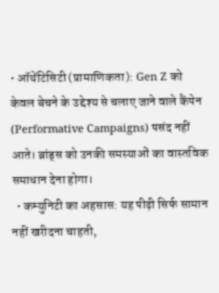• ऑथेंटिसिटी (प्रामाणिकता): Gen Z को केवल बेचने के उद्देश्य से चलाए जाने वाले कैंपेन (Performative Campaigns) पसंद नहीं आते। ब्रांड्स को उनकी समस्याओं का वास्तविक समाधान देना होगा।
  • कम्युनिटी का अहसास: यह पीढ़ी सिर्फ सामान नहीं खरीदना चाहती,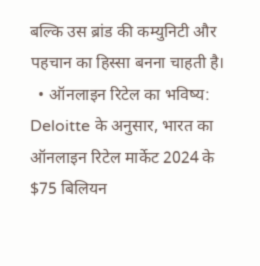बल्कि उस ब्रांड की कम्युनिटी और पहचान का हिस्सा बनना चाहती है।
  • ऑनलाइन रिटेल का भविष्य: Deloitte के अनुसार, भारत का ऑनलाइन रिटेल मार्केट 2024 के $75 बिलियन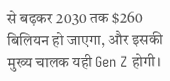से बढ़कर 2030 तक $260 बिलियन हो जाएगा, और इसकी मुख्य चालक यही Gen Z होगी।